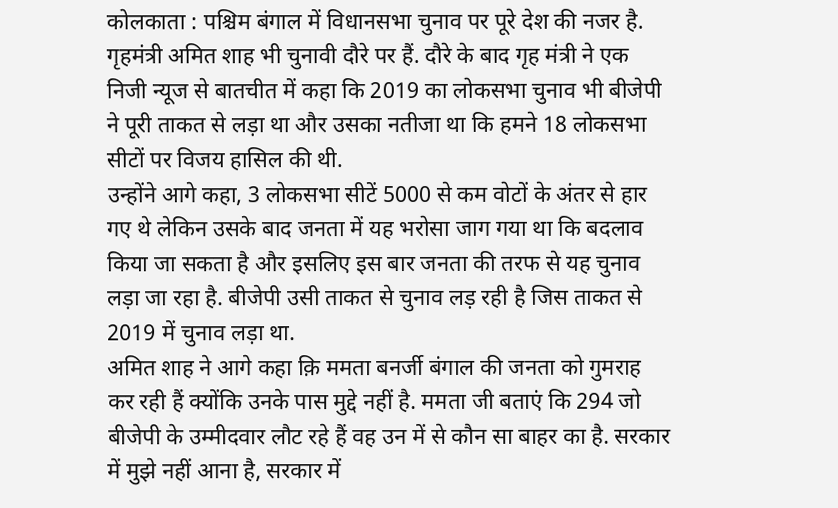कोलकाता : पश्चिम बंगाल में विधानसभा चुनाव पर पूरे देश की नजर है. गृहमंत्री अमित शाह भी चुनावी दौरे पर हैं. दौरे के बाद गृह मंत्री ने एक निजी न्यूज से बातचीत में कहा कि 2019 का लोकसभा चुनाव भी बीजेपी ने पूरी ताकत से लड़ा था और उसका नतीजा था कि हमने 18 लोकसभा सीटों पर विजय हासिल की थी.
उन्होंने आगे कहा, 3 लोकसभा सीटें 5000 से कम वोटों के अंतर से हार गए थे लेकिन उसके बाद जनता में यह भरोसा जाग गया था कि बदलाव किया जा सकता है और इसलिए इस बार जनता की तरफ से यह चुनाव लड़ा जा रहा है. बीजेपी उसी ताकत से चुनाव लड़ रही है जिस ताकत से 2019 में चुनाव लड़ा था.
अमित शाह ने आगे कहा क़ि ममता बनर्जी बंगाल की जनता को गुमराह कर रही हैं क्योंकि उनके पास मुद्दे नहीं है. ममता जी बताएं कि 294 जो बीजेपी के उम्मीदवार लौट रहे हैं वह उन में से कौन सा बाहर का है. सरकार में मुझे नहीं आना है, सरकार में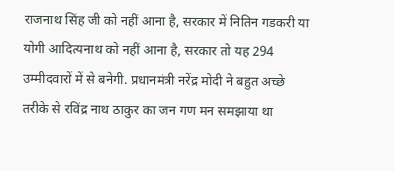राजनाथ सिंह जी को नहीं आना है, सरकार में नितिन गडकरी या योगी आदित्यनाथ को नहीं आना है, सरकार तो यह 294 उम्मीदवारों में से बनेगी. प्रधानमंत्री नरेंद्र मोदी ने बहुत अच्छे तरीके से रविंद्र नाथ ठाकुर का जन गण मन समझाया था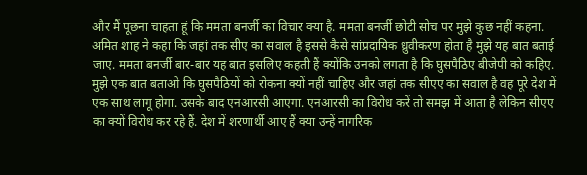और मैं पूछना चाहता हूं कि ममता बनर्जी का विचार क्या है. ममता बनर्जी छोटी सोच पर मुझे कुछ नहीं कहना.
अमित शाह ने कहा कि जहां तक सीए का सवाल है इससे कैसे सांप्रदायिक ध्रुवीकरण होता है मुझे यह बात बताई जाए. ममता बनर्जी बार-बार यह बात इसलिए कहती हैं क्योंकि उनको लगता है कि घुसपैठिए बीजेपी को कहिए. मुझे एक बात बताओ कि घुसपैठियों को रोकना क्यों नहीं चाहिए और जहां तक सीएए का सवाल है वह पूरे देश में एक साथ लागू होगा. उसके बाद एनआरसी आएगा. एनआरसी का विरोध करें तो समझ में आता है लेकिन सीएए का क्यों विरोध कर रहे हैं. देश में शरणार्थी आए हैं क्या उन्हें नागरिक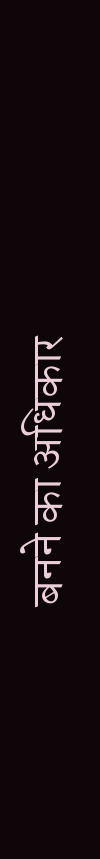बनने का अधिकार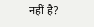नहीं है?